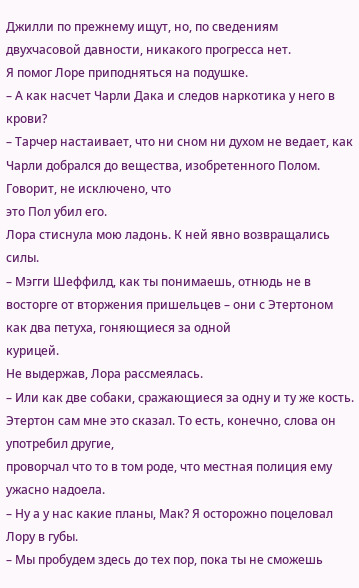Джилли по прежнему ищут, но, по сведениям двухчасовой давности, никакого прогресса нет.
Я помог Лоре приподняться на подушке.
– А как насчет Чарли Дака и следов наркотика у него в крови?
– Тарчер настаивает, что ни сном ни духом не ведает, как Чарли добрался до вещества, изобретенного Полом. Говорит, не исключено, что
это Пол убил его.
Лора стиснула мою ладонь. К ней явно возвращались силы.
– Мэгги Шеффилд, как ты понимаешь, отнюдь не в восторге от вторжения пришельцев – они с Этертоном как два петуха, гоняющиеся за одной
курицей.
Не выдержав, Лора рассмеялась.
– Или как две собаки, сражающиеся за одну и ту же кость. Этертон сам мне это сказал. То есть, конечно, слова он употребил другие,
проворчал что то в том роде, что местная полиция ему ужасно надоела.
– Ну а у нас какие планы, Мак? Я осторожно поцеловал Лору в губы.
– Мы пробудем здесь до тех пор, пока ты не сможешь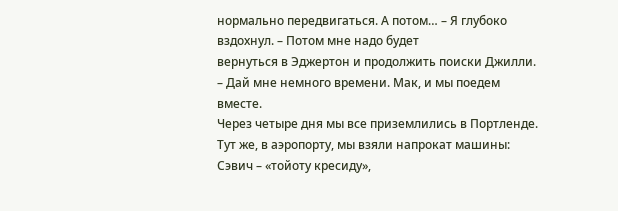нормально передвигаться. А потом… – Я глубоко вздохнул. – Потом мне надо будет
вернуться в Эджертон и продолжить поиски Джилли.
– Дай мне немного времени. Мак, и мы поедем вместе.
Через четыре дня мы все приземлились в Портленде. Тут же, в аэропорту, мы взяли напрокат машины: Сэвич – «тойоту кресиду»,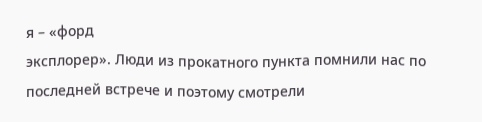я – «форд
эксплорер». Люди из прокатного пункта помнили нас по последней встрече и поэтому смотрели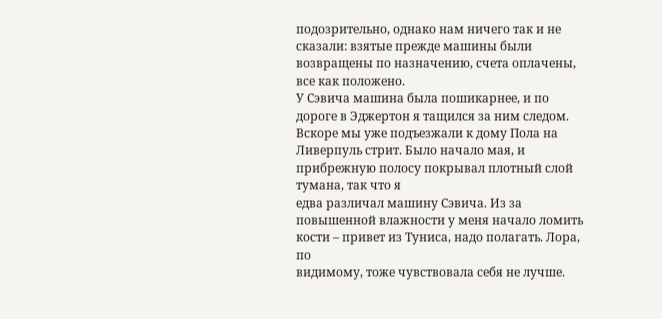подозрительно, однако нам ничего так и не
сказали: взятые прежде машины были возвращены по назначению, счета оплачены, все как положено.
У Сэвича машина была пошикарнее, и по дороге в Эджертон я тащился за ним следом.
Вскоре мы уже подъезжали к дому Пола на Ливерпуль стрит. Было начало мая, и прибрежную полосу покрывал плотный слой тумана, так что я
едва различал машину Сэвича. Из за повышенной влажности у меня начало ломить кости – привет из Туниса, надо полагать. Лора, по
видимому, тоже чувствовала себя не лучше.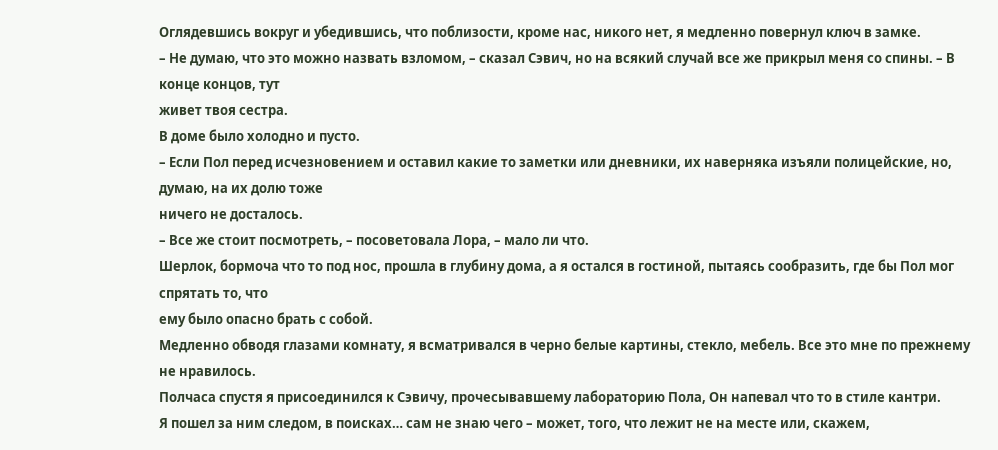Оглядевшись вокруг и убедившись, что поблизости, кроме нас, никого нет, я медленно повернул ключ в замке.
– Не думаю, что это можно назвать взломом, – сказал Сэвич, но на всякий случай все же прикрыл меня со спины. – В конце концов, тут
живет твоя сестра.
В доме было холодно и пусто.
– Если Пол перед исчезновением и оставил какие то заметки или дневники, их наверняка изъяли полицейские, но, думаю, на их долю тоже
ничего не досталось.
– Все же стоит посмотреть, – посоветовала Лора, – мало ли что.
Шерлок, бормоча что то под нос, прошла в глубину дома, а я остался в гостиной, пытаясь сообразить, где бы Пол мог спрятать то, что
ему было опасно брать с собой.
Медленно обводя глазами комнату, я всматривался в черно белые картины, стекло, мебель. Все это мне по прежнему не нравилось.
Полчаса спустя я присоединился к Сэвичу, прочесывавшему лабораторию Пола, Он напевал что то в стиле кантри.
Я пошел за ним следом, в поисках… сам не знаю чего – может, того, что лежит не на месте или, скажем,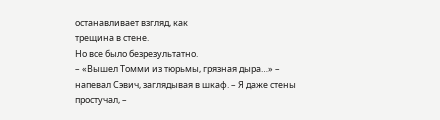останавливает взгляд, как
трещина в стене.
Но все было безрезультатно.
– «Вышел Томми из тюрьмы, грязная дыра…» – напевал Сэвич, заглядывая в шкаф. – Я даже стены простучал, –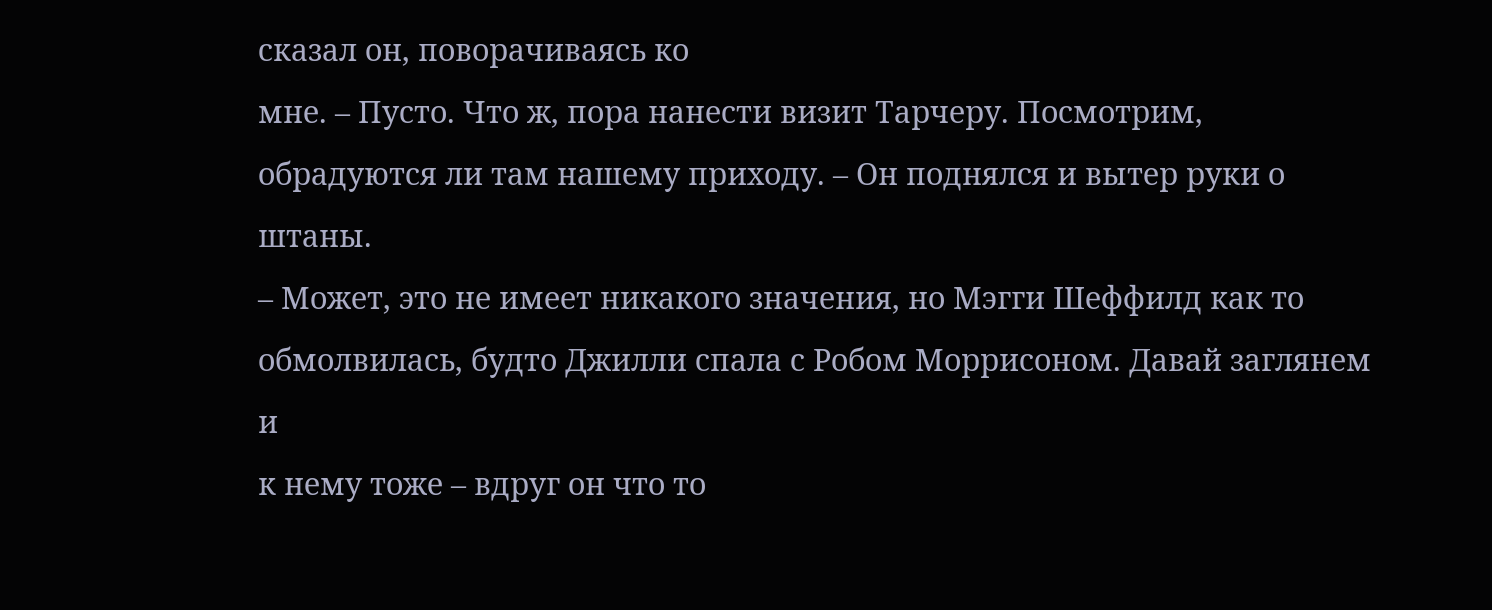сказал он, поворачиваясь ко
мне. – Пусто. Что ж, пора нанести визит Тарчеру. Посмотрим, обрадуются ли там нашему приходу. – Он поднялся и вытер руки о штаны.
– Может, это не имеет никакого значения, но Мэгги Шеффилд как то обмолвилась, будто Джилли спала с Робом Моррисоном. Давай заглянем и
к нему тоже – вдруг он что то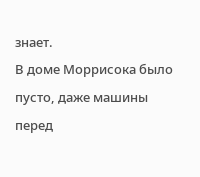знает.
В доме Моррисока было пусто, даже машины перед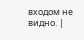входом не видно. |